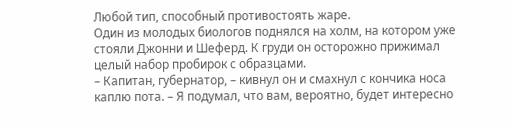Любой тип, способный противостоять жаре.
Один из молодых биологов поднялся на холм, на котором уже стояли Джонни и Шеферд. К груди он осторожно прижимал целый набор пробирок с образцами.
– Капитан, губернатор, – кивнул он и смахнул с кончика носа каплю пота. – Я подумал, что вам, вероятно, будет интересно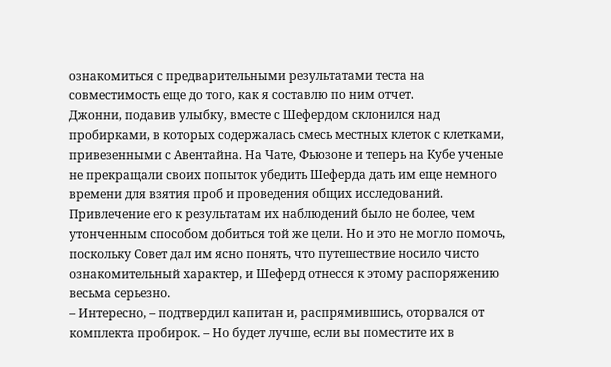ознакомиться с предварительными результатами теста на совместимость еще до того, как я составлю по ним отчет.
Джонни, подавив улыбку, вместе с Шефердом склонился над пробирками, в которых содержалась смесь местных клеток с клетками, привезенными с Авентайна. На Чате, Фьюзоне и теперь на Кубе ученые не прекращали своих попыток убедить Шеферда дать им еще немного времени для взятия проб и проведения общих исследований. Привлечение его к результатам их наблюдений было не более, чем утонченным способом добиться той же цели. Но и это не могло помочь, поскольку Совет дал им ясно понять, что путешествие носило чисто ознакомительный характер, и Шеферд отнесся к этому распоряжению весьма серьезно.
– Интересно, – подтвердил капитан и, распрямившись, оторвался от комплекта пробирок. – Но будет лучше, если вы поместите их в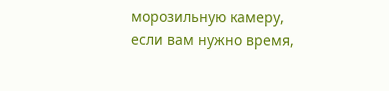морозильную камеру, если вам нужно время,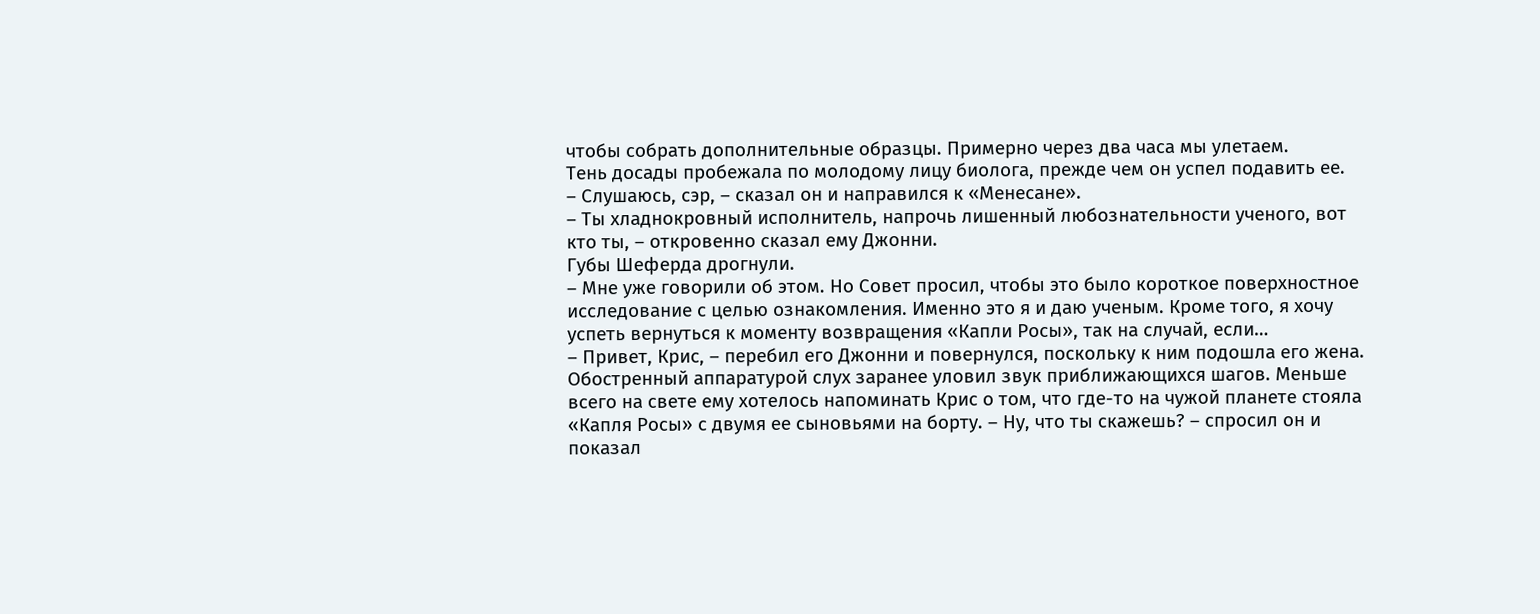чтобы собрать дополнительные образцы. Примерно через два часа мы улетаем.
Тень досады пробежала по молодому лицу биолога, прежде чем он успел подавить ее.
– Слушаюсь, сэр, – сказал он и направился к «Менесане».
– Ты хладнокровный исполнитель, напрочь лишенный любознательности ученого, вот кто ты, – откровенно сказал ему Джонни.
Губы Шеферда дрогнули.
– Мне уже говорили об этом. Но Совет просил, чтобы это было короткое поверхностное исследование с целью ознакомления. Именно это я и даю ученым. Кроме того, я хочу успеть вернуться к моменту возвращения «Капли Росы», так на случай, если…
– Привет, Крис, – перебил его Джонни и повернулся, поскольку к ним подошла его жена. Обостренный аппаратурой слух заранее уловил звук приближающихся шагов. Меньше всего на свете ему хотелось напоминать Крис о том, что где-то на чужой планете стояла «Капля Росы» с двумя ее сыновьями на борту. – Ну, что ты скажешь? – спросил он и показал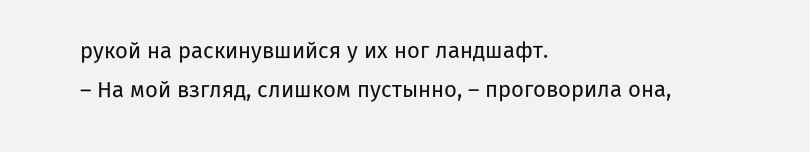рукой на раскинувшийся у их ног ландшафт.
– На мой взгляд, слишком пустынно, – проговорила она,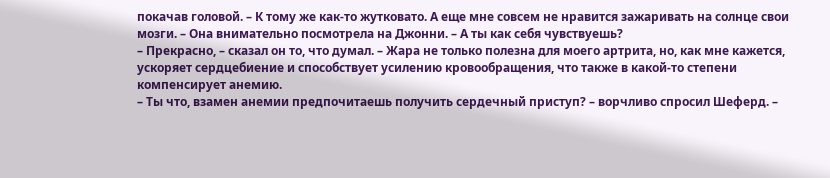покачав головой. – К тому же как-то жутковато. А еще мне совсем не нравится зажаривать на солнце свои мозги. – Она внимательно посмотрела на Джонни. – А ты как себя чувствуешь?
– Прекрасно, – сказал он то, что думал. – Жара не только полезна для моего артрита, но, как мне кажется, ускоряет сердцебиение и способствует усилению кровообращения, что также в какой-то степени компенсирует анемию.
– Ты что, взамен анемии предпочитаешь получить сердечный приступ? – ворчливо спросил Шеферд. –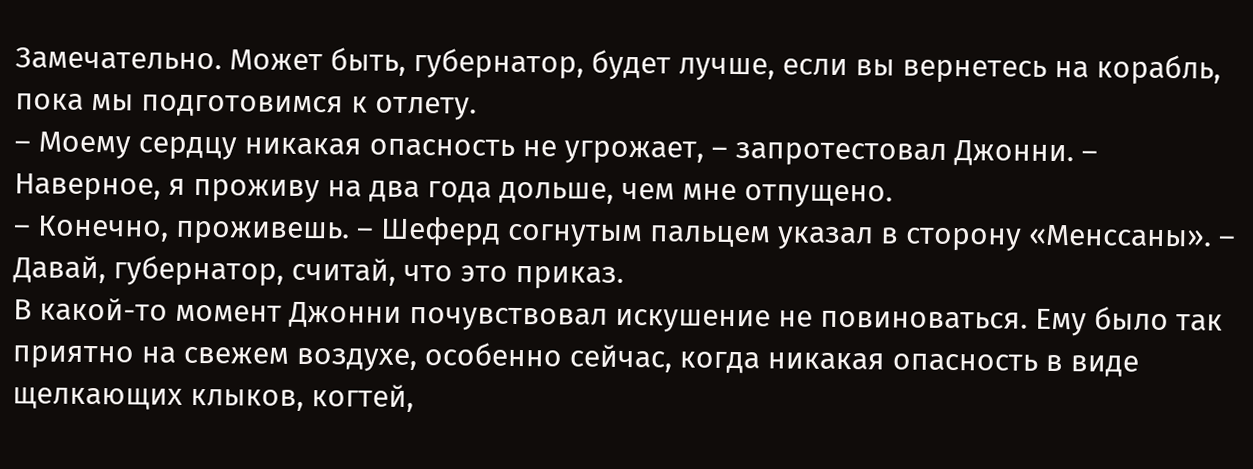Замечательно. Может быть, губернатор, будет лучше, если вы вернетесь на корабль, пока мы подготовимся к отлету.
– Моему сердцу никакая опасность не угрожает, – запротестовал Джонни. – Наверное, я проживу на два года дольше, чем мне отпущено.
– Конечно, проживешь. – Шеферд согнутым пальцем указал в сторону «Менссаны». – Давай, губернатор, считай, что это приказ.
В какой-то момент Джонни почувствовал искушение не повиноваться. Ему было так приятно на свежем воздухе, особенно сейчас, когда никакая опасность в виде щелкающих клыков, когтей,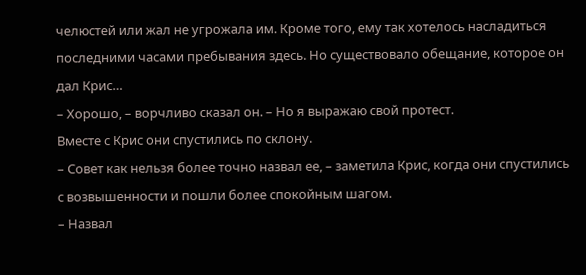челюстей или жал не угрожала им. Кроме того, ему так хотелось насладиться последними часами пребывания здесь. Но существовало обещание, которое он дал Крис…
– Хорошо, – ворчливо сказал он. – Но я выражаю свой протест.
Вместе с Крис они спустились по склону.
– Совет как нельзя более точно назвал ее, – заметила Крис, когда они спустились с возвышенности и пошли более спокойным шагом.
– Назвал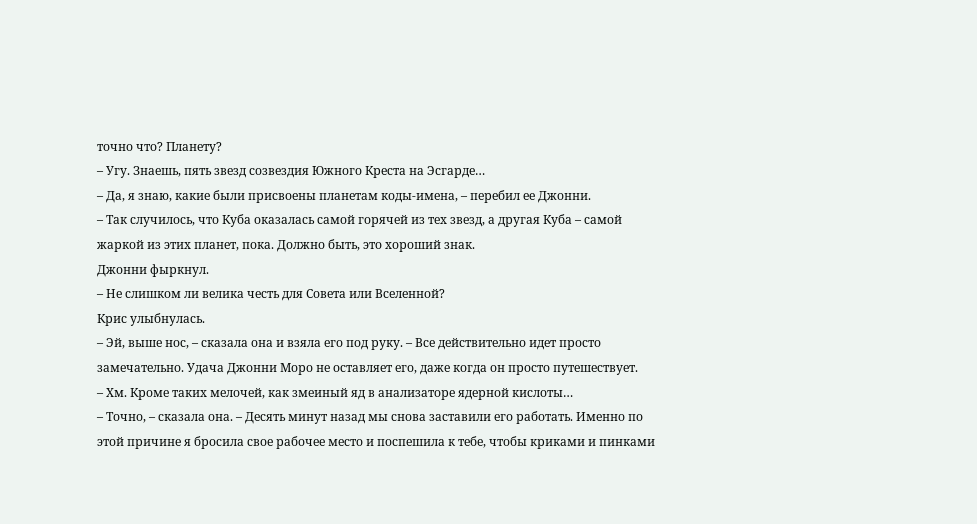точно что? Планету?
– Угу. Знаешь, пять звезд созвездия Южного Креста на Эсгарде…
– Да, я знаю, какие были присвоены планетам коды-имена, – перебил ее Джонни.
– Так случилось, что Куба оказалась самой горячей из тех звезд, а другая Куба – самой жаркой из этих планет, пока. Должно быть, это хороший знак.
Джонни фыркнул.
– Не слишком ли велика честь для Совета или Вселенной?
Крис улыбнулась.
– Эй, выше нос, – сказала она и взяла его под руку. – Все действительно идет просто замечательно. Удача Джонни Моро не оставляет его, даже когда он просто путешествует.
– Хм. Кроме таких мелочей, как змеиный яд в анализаторе ядерной кислоты…
– Точно, – сказала она. – Десять минут назад мы снова заставили его работать. Именно по этой причине я бросила свое рабочее место и поспешила к тебе, чтобы криками и пинками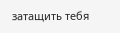затащить тебя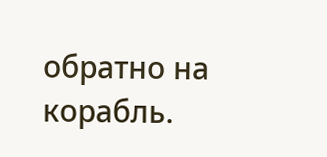обратно на корабль.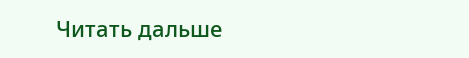Читать дальше